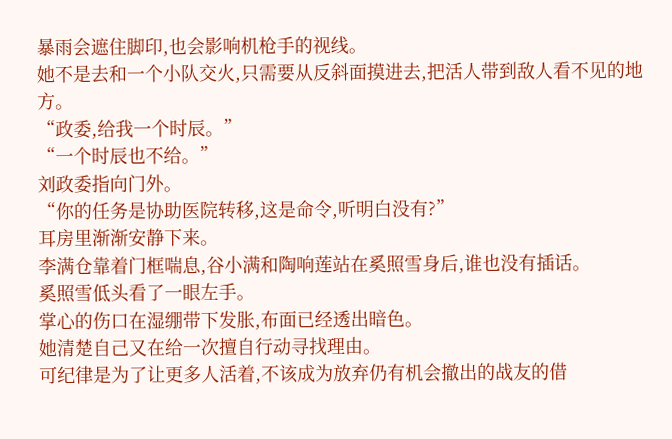暴雨会遮住脚印,也会影响机枪手的视线。
她不是去和一个小队交火,只需要从反斜面摸进去,把活人带到敌人看不见的地方。
“政委,给我一个时辰。”
“一个时辰也不给。”
刘政委指向门外。
“你的任务是协助医院转移,这是命令,听明白没有?”
耳房里渐渐安静下来。
李满仓靠着门框喘息,谷小满和陶响莲站在奚照雪身后,谁也没有插话。
奚照雪低头看了一眼左手。
掌心的伤口在湿绷带下发胀,布面已经透出暗色。
她清楚自己又在给一次擅自行动寻找理由。
可纪律是为了让更多人活着,不该成为放弃仍有机会撤出的战友的借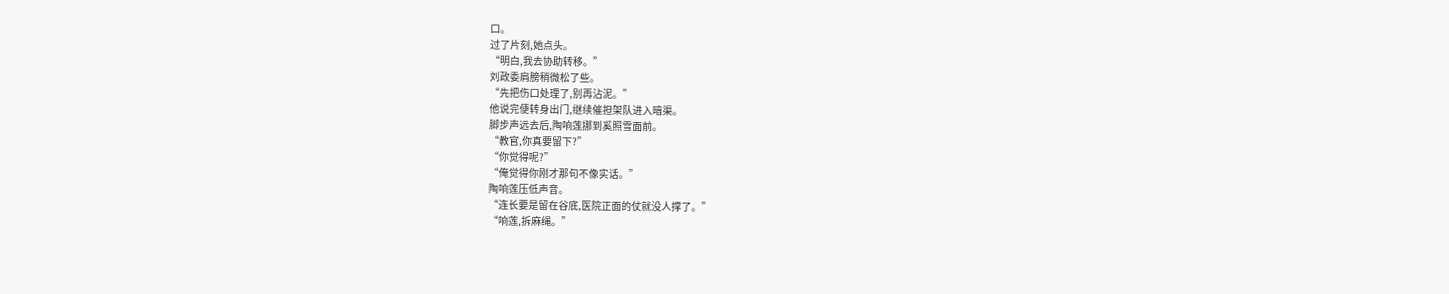口。
过了片刻,她点头。
“明白,我去协助转移。”
刘政委肩膀稍微松了些。
“先把伤口处理了,别再沾泥。”
他说完便转身出门,继续催担架队进入暗渠。
脚步声远去后,陶响莲挪到奚照雪面前。
“教官,你真要留下?”
“你觉得呢?”
“俺觉得你刚才那句不像实话。”
陶响莲压低声音。
“连长要是留在谷底,医院正面的仗就没人撑了。”
“响莲,拆麻绳。”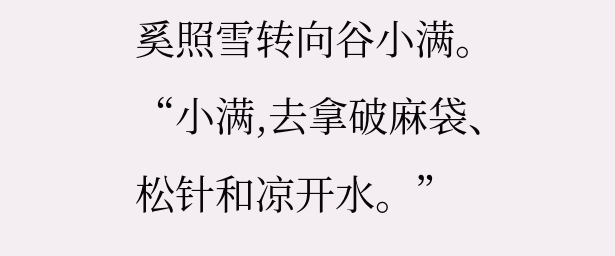奚照雪转向谷小满。
“小满,去拿破麻袋、松针和凉开水。”